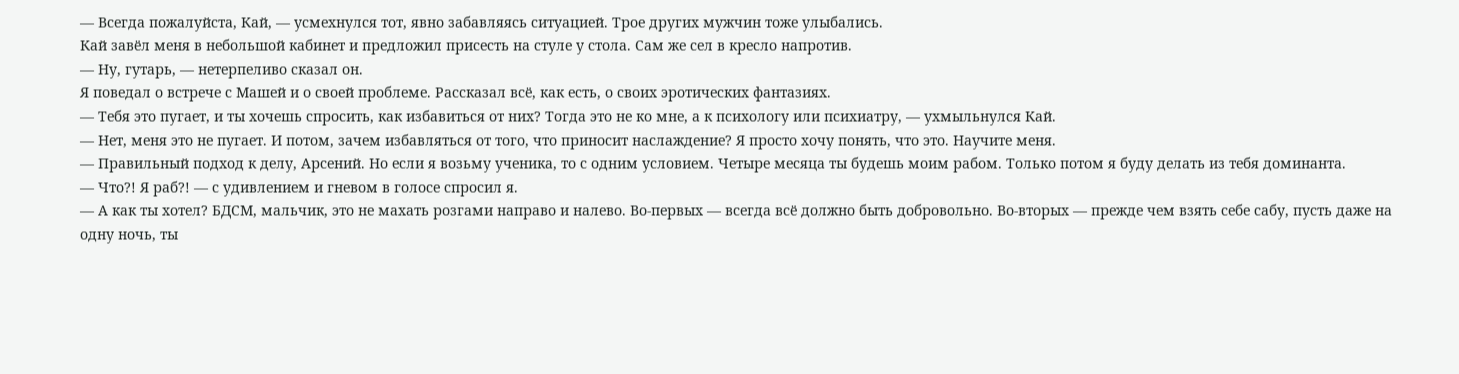— Всегда пожалуйста, Кай, — усмехнулся тот, явно забавляясь ситуацией. Трое других мужчин тоже улыбались.
Кай завёл меня в небольшой кабинет и предложил присесть на стуле у стола. Сам же сел в кресло напротив.
— Ну, гутарь, — нетерпеливо сказал он.
Я поведал о встрече с Машей и о своей проблеме. Рассказал всё, как есть, о своих эротических фантазиях.
— Тебя это пугает, и ты хочешь спросить, как избавиться от них? Тогда это не ко мне, а к психологу или психиатру, — ухмыльнулся Кай.
— Нет, меня это не пугает. И потом, зачем избавляться от того, что приносит наслаждение? Я просто хочу понять, что это. Научите меня.
— Правильный подход к делу, Арсений. Но если я возьму ученика, то с одним условием. Четыре месяца ты будешь моим рабом. Только потом я буду делать из тебя доминанта.
— Что?! Я раб?! — с удивлением и гневом в голосе спросил я.
— А как ты хотел? БДСМ, мальчик, это не махать розгами направо и налево. Во-первых — всегда всё должно быть добровольно. Во-вторых — прежде чем взять себе сабу, пусть даже на одну ночь, ты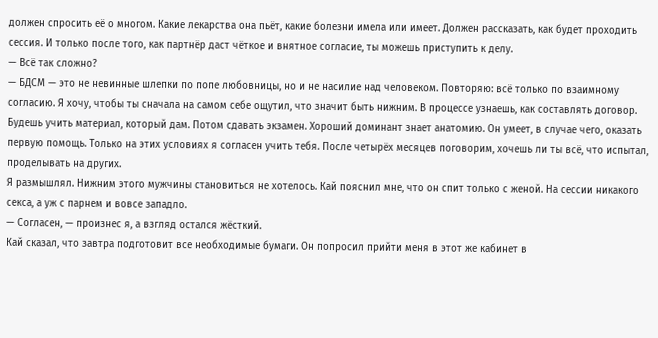должен спросить её о многом. Какие лекарства она пьёт, какие болезни имела или имеет. Должен рассказать, как будет проходить сессия. И только после того, как партнёр даст чёткое и внятное согласие, ты можешь приступить к делу.
— Всё так сложно?
— БДСМ — это не невинные шлепки по попе любовницы, но и не насилие над человеком. Повторяю: всё только по взаимному согласию. Я хочу, чтобы ты сначала на самом себе ощутил, что значит быть нижним. В процессе узнаешь, как составлять договор. Будешь учить материал, который дам. Потом сдавать экзамен. Хороший доминант знает анатомию. Он умеет, в случае чего, оказать первую помощь. Только на этих условиях я согласен учить тебя. После четырёх месяцев поговорим, хочешь ли ты всё, что испытал, проделывать на других.
Я размышлял. Нижним этого мужчины становиться не хотелось. Кай пояснил мне, что он спит только с женой. На сессии никакого секса, а уж с парнем и вовсе западло.
— Согласен, — произнес я, а взгляд остался жёсткий.
Кай сказал, что завтра подготовит все необходимые бумаги. Он попросил прийти меня в этот же кабинет в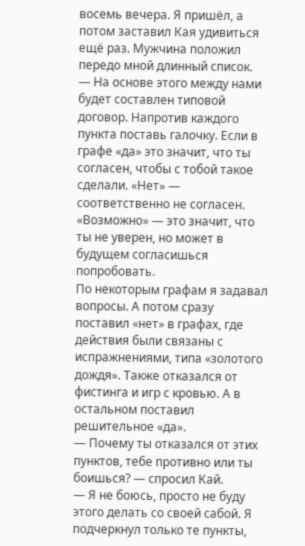восемь вечера. Я пришёл, а потом заставил Кая удивиться ещё раз. Мужчина положил передо мной длинный список.
— На основе этого между нами будет составлен типовой договор. Напротив каждого пункта поставь галочку. Если в графе «да» это значит, что ты согласен, чтобы с тобой такое сделали. «Нет» — соответственно не согласен. «Возможно» — это значит, что ты не уверен, но может в будущем согласишься попробовать.
По некоторым графам я задавал вопросы. А потом сразу поставил «нет» в графах, где действия были связаны с испражнениями, типа «золотого дождя». Также отказался от фистинга и игр с кровью. А в остальном поставил решительное «да».
— Почему ты отказался от этих пунктов, тебе противно или ты боишься? — спросил Кай.
— Я не боюсь, просто не буду этого делать со своей сабой. Я подчеркнул только те пункты,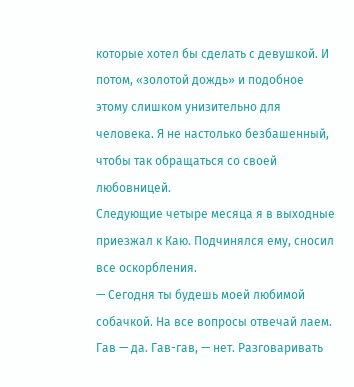которые хотел бы сделать с девушкой. И потом, «золотой дождь» и подобное этому слишком унизительно для человека. Я не настолько безбашенный, чтобы так обращаться со своей любовницей.
Следующие четыре месяца я в выходные приезжал к Каю. Подчинялся ему, сносил все оскорбления.
— Сегодня ты будешь моей любимой собачкой. На все вопросы отвечай лаем. Гав — да. Гав-гав, — нет. Разговаривать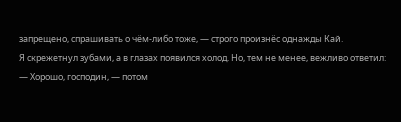запрещено, спрашивать о чём-либо тоже, — строго произнёс однажды Кай.
Я скрежетнул зубами, а в глазах появился холод. Но, тем не менее, вежливо ответил:
— Хорошо, господин, — потом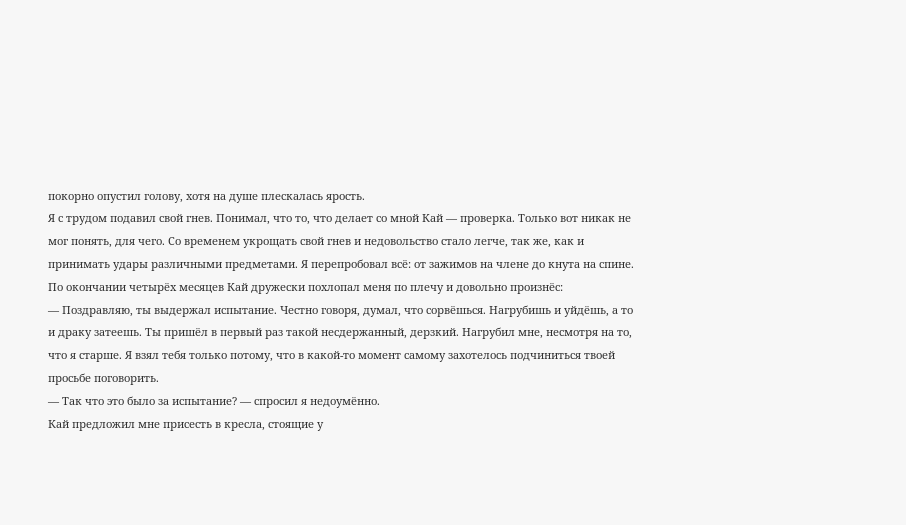покорно опустил голову, хотя на душе плескалась ярость.
Я с трудом подавил свой гнев. Понимал, что то, что делает со мной Кай — проверка. Только вот никак не мог понять, для чего. Со временем укрощать свой гнев и недовольство стало легче, так же, как и принимать удары различными предметами. Я перепробовал всё: от зажимов на члене до кнута на спине.
По окончании четырёх месяцев Кай дружески похлопал меня по плечу и довольно произнёс:
— Поздравляю, ты выдержал испытание. Честно говоря, думал, что сорвёшься. Нагрубишь и уйдёшь, а то и драку затеешь. Ты пришёл в первый раз такой несдержанный, дерзкий. Нагрубил мне, несмотря на то, что я старше. Я взял тебя только потому, что в какой-то момент самому захотелось подчиниться твоей просьбе поговорить.
— Так что это было за испытание? — спросил я недоумённо.
Кай предложил мне присесть в кресла, стоящие у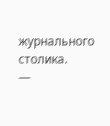журнального столика.
—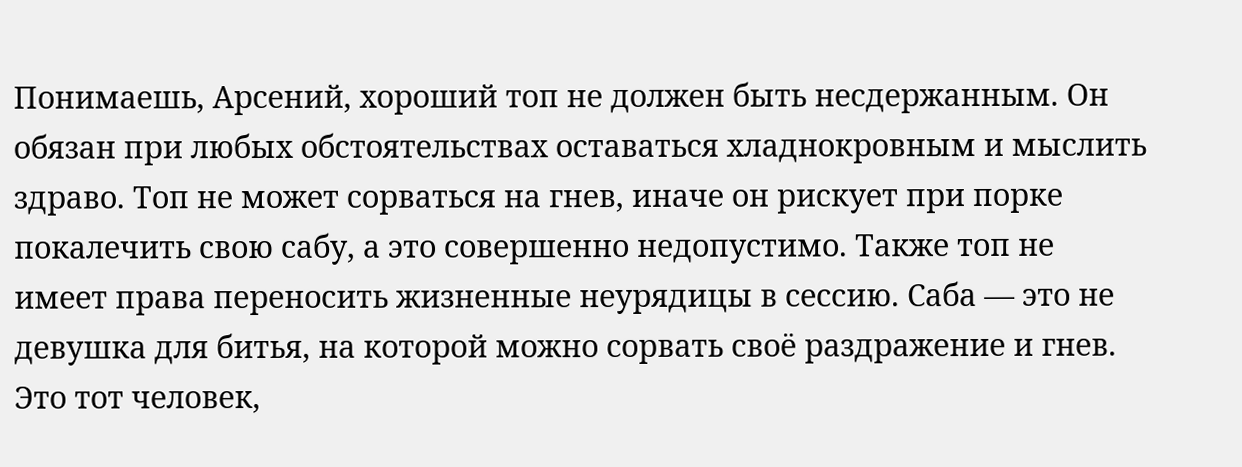Понимаешь, Арсений, хороший топ не должен быть несдержанным. Он обязан при любых обстоятельствах оставаться хладнокровным и мыслить здраво. Топ не может сорваться на гнев, иначе он рискует при порке покалечить свою сабу, а это совершенно недопустимо. Также топ не имеет права переносить жизненные неурядицы в сессию. Саба — это не девушка для битья, на которой можно сорвать своё раздражение и гнев. Это тот человек,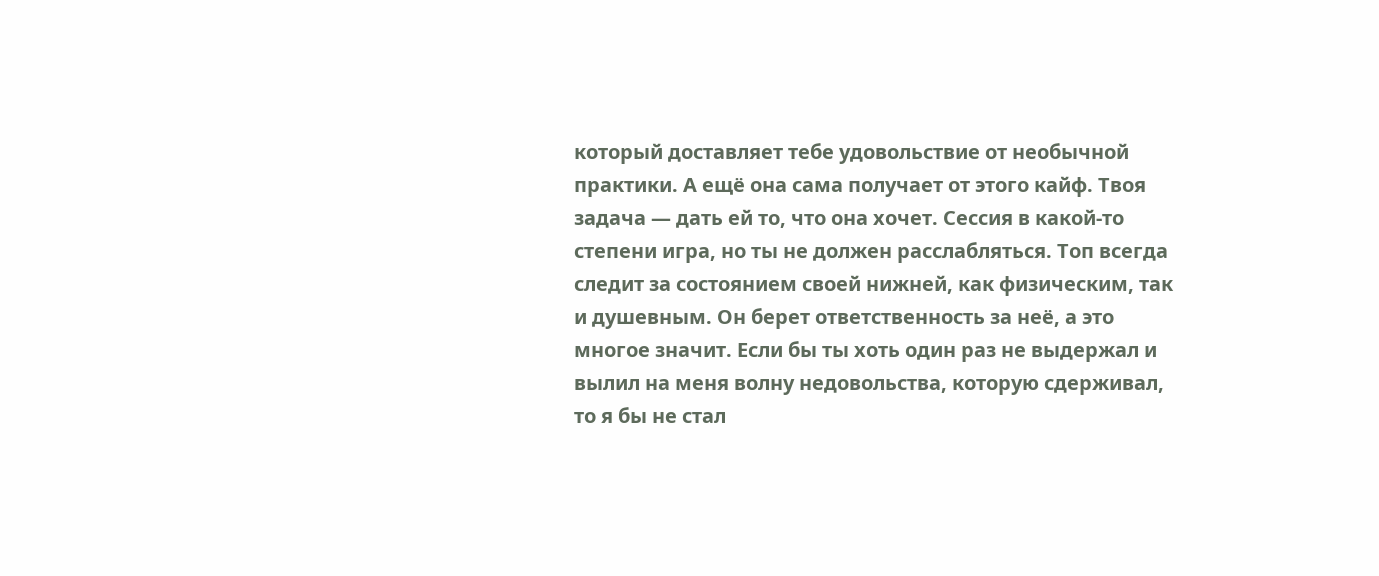который доставляет тебе удовольствие от необычной практики. А ещё она сама получает от этого кайф. Твоя задача — дать ей то, что она хочет. Сессия в какой-то степени игра, но ты не должен расслабляться. Топ всегда следит за состоянием своей нижней, как физическим, так и душевным. Он берет ответственность за неё, а это многое значит. Если бы ты хоть один раз не выдержал и вылил на меня волну недовольства, которую сдерживал, то я бы не стал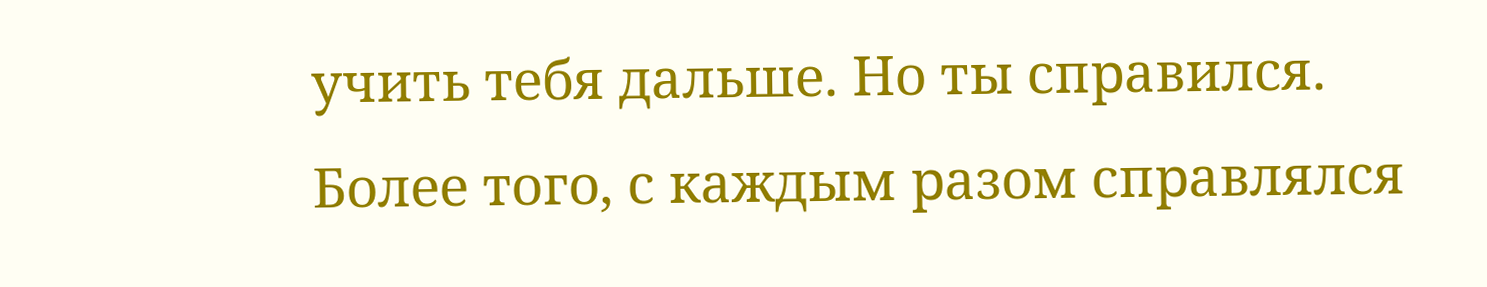учить тебя дальше. Но ты справился. Более того, с каждым разом справлялся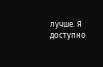лучше. Я доступно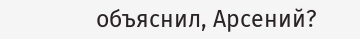объяснил, Арсений?